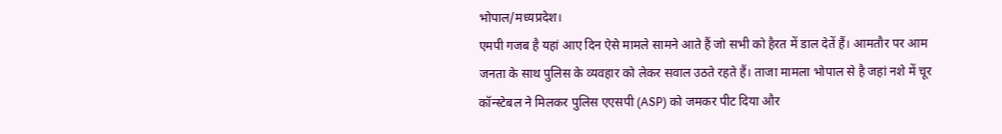भोपाल/मध्यप्रदेश।
एमपी गजब है यहां आए दिन ऐसे मामले सामने आते हैं जो सभी को हैरत में डाल देतें हैं। आमतौर पर आम जनता के साथ पुलिस के व्यवहार को लेकर सवाल उठते रहते हैं। ताजा मामला भोपाल से है जहां नशे में चूर कॉन्स्टेबल ने मिलकर पुलिस एएसपी (ASP) को जमकर पीट दिया और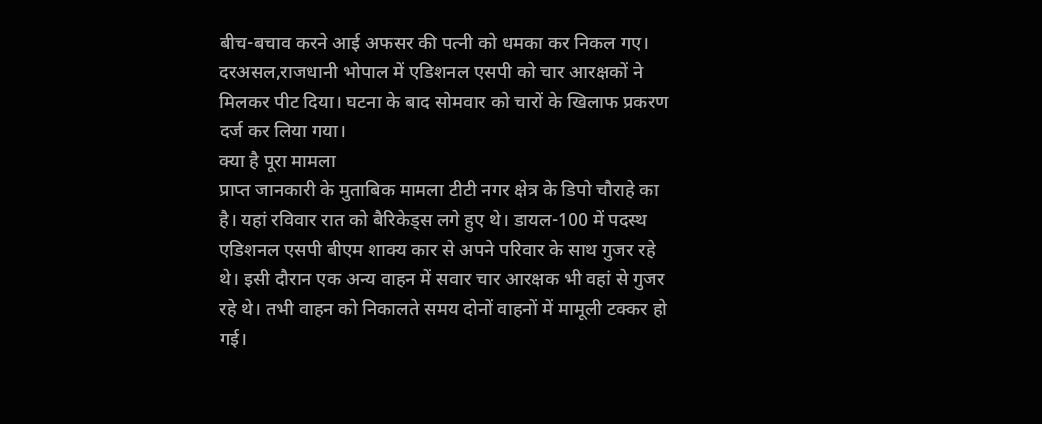बीच-बचाव करने आई अफसर की पत्नी को धमका कर निकल गए। दरअसल,राजधानी भोपाल में एडिशनल एसपी को चार आरक्षकों ने मिलकर पीट दिया। घटना के बाद सोमवार को चारों के खिलाफ प्रकरण दर्ज कर लिया गया।
क्या है पूरा मामला
प्राप्त जानकारी के मुताबिक मामला टीटी नगर क्षेत्र के डिपो चौराहे का है। यहां रविवार रात को बैरिकेड्स लगे हुए थे। डायल-100 में पदस्थ एडिशनल एसपी बीएम शाक्य कार से अपने परिवार के साथ गुजर रहे थे। इसी दौरान एक अन्य वाहन में सवार चार आरक्षक भी वहां से गुजर रहे थे। तभी वाहन को निकालते समय दोनों वाहनों में मामूली टक्कर हो गई।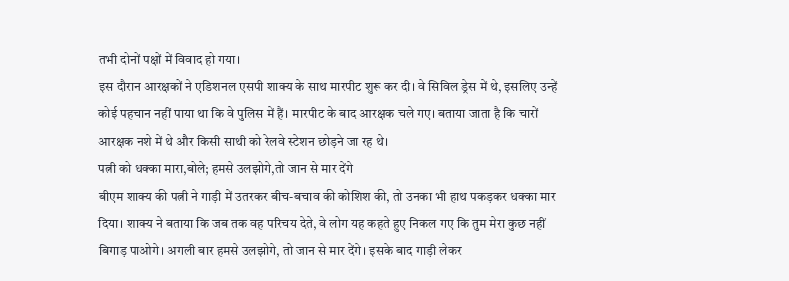तभी दोनों पक्षों में विवाद हो गया।
इस दौरान आरक्षकों ने एडिशनल एसपी शाक्य के साथ मारपीट शुरू कर दी। वे सिविल ड्रेस में थे, इसलिए उन्हें कोई पहचान नहीं पाया था कि वे पुलिस में हैं। मारपीट के बाद आरक्षक चले गए। बताया जाता है कि चारों आरक्षक नशे में थे और किसी साथी को रेलवे स्टेशन छोड़ने जा रह थे।
पत्नी को धक्का मारा,बोले; हमसे उलझोगे,तो जान से मार देंगे
बीएम शाक्य की पत्नी ने गाड़ी में उतरकर बीच-बचाव की कोशिश की, तो उनका भी हाथ पकड़कर धक्का मार दिया। शाक्य ने बताया कि जब तक वह परिचय देते, वे लोग यह कहते हुए निकल गए कि तुम मेरा कुछ नहीं बिगाड़ पाओगे। अगली बार हमसे उलझोगे, तो जान से मार देंगे। इसके बाद गाड़ी लेकर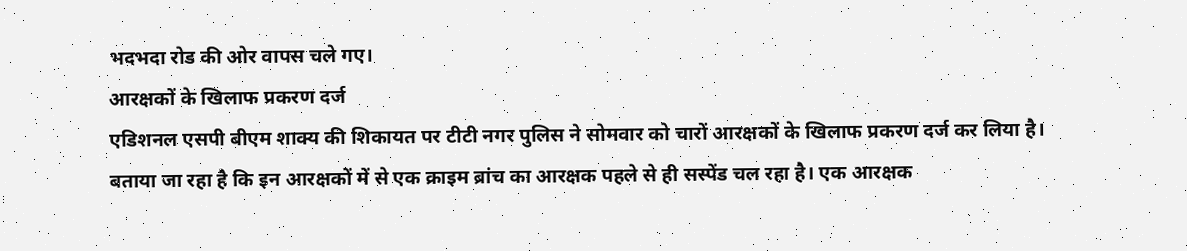भदभदा रोड की ओर वापस चले गए।
आरक्षकों के खिलाफ प्रकरण दर्ज
एडिशनल एसपी बीएम शाक्य की शिकायत पर टीटी नगर पुलिस ने सोमवार को चारों आरक्षकों के खिलाफ प्रकरण दर्ज कर लिया है। बताया जा रहा है कि इन आरक्षकों में से एक क्राइम ब्रांच का आरक्षक पहले से ही सस्पेंड चल रहा है। एक आरक्षक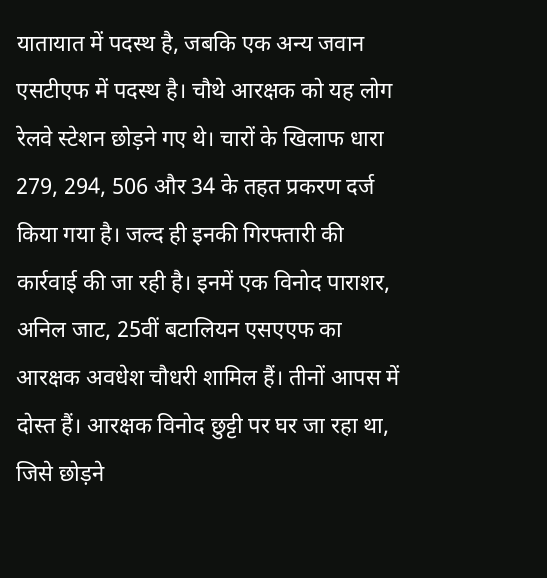यातायात में पदस्थ है, जबकि एक अन्य जवान एसटीएफ में पदस्थ है। चौथे आरक्षक को यह लोग रेलवे स्टेशन छोड़ने गए थे। चारों के खिलाफ धारा 279, 294, 506 और 34 के तहत प्रकरण दर्ज किया गया है। जल्द ही इनकी गिरफ्तारी की कार्रवाई की जा रही है। इनमें एक विनोद पाराशर, अनिल जाट, 25वीं बटालियन एसएएफ का आरक्षक अवधेश चौधरी शामिल हैं। तीनों आपस में दोस्त हैं। आरक्षक विनोद छुट्टी पर घर जा रहा था, जिसे छोड़ने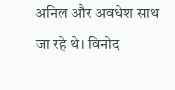अनिल और अवधेश साथ जा रहे थे। विनोद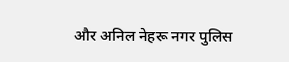और अनिल नेहरू नगर पुलिस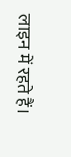लाइन में रहते हैं।